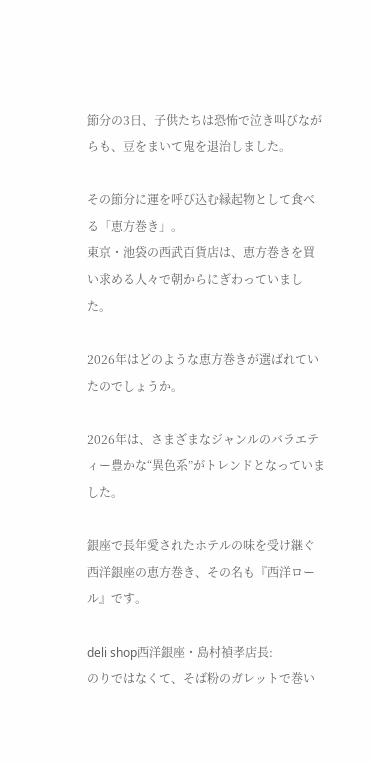節分の3日、子供たちは恐怖で泣き叫びながらも、豆をまいて鬼を退治しました。

その節分に運を呼び込む縁起物として食べる「恵方巻き」。
東京・池袋の西武百貨店は、恵方巻きを買い求める人々で朝からにぎわっていました。

2026年はどのような恵方巻きが選ばれていたのでしょうか。

2026年は、さまざまなジャンルのバラエティー豊かな“異色系”がトレンドとなっていました。

銀座で長年愛されたホテルの味を受け継ぐ西洋銀座の恵方巻き、その名も『西洋ロール』です。

deli shop西洋銀座・島村禎孝店長:
のりではなくて、そば粉のガレットで巻い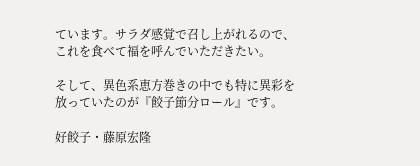ています。サラダ感覚で召し上がれるので、これを食べて福を呼んでいただきたい。

そして、異色系恵方巻きの中でも特に異彩を放っていたのが『餃子節分ロール』です。

好餃子・藤原宏隆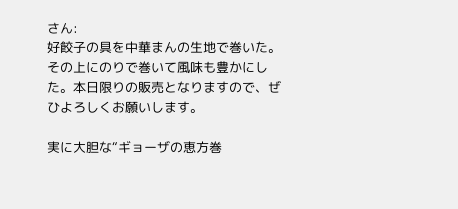さん:
好餃子の具を中華まんの生地で巻いた。その上にのりで巻いて風味も豊かにした。本日限りの販売となりますので、ぜひよろしくお願いします。

実に大胆な“ギョーザの恵方巻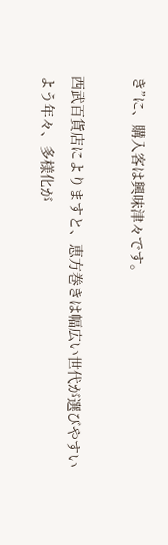き”に、購入客は興味津々です。

西武百貨店によりますと、恵方巻きは幅広い世代が選びやすいよう年々、多様化が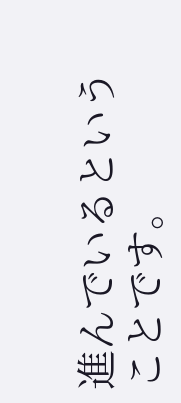進んでいるということです。